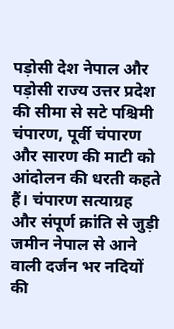पड़ोसी देश नेपाल और पड़ोसी राज्य उत्तर प्रदेश की सीमा से सटे पश्चिमी चंपारण, पूर्वी चंपारण और सारण की माटी को आंदोलन की धरती कहते हैं। चंपारण सत्याग्रह और संपूर्ण क्रांति से जुड़ी जमीन नेपाल से आने वाली दर्जन भर नदियों की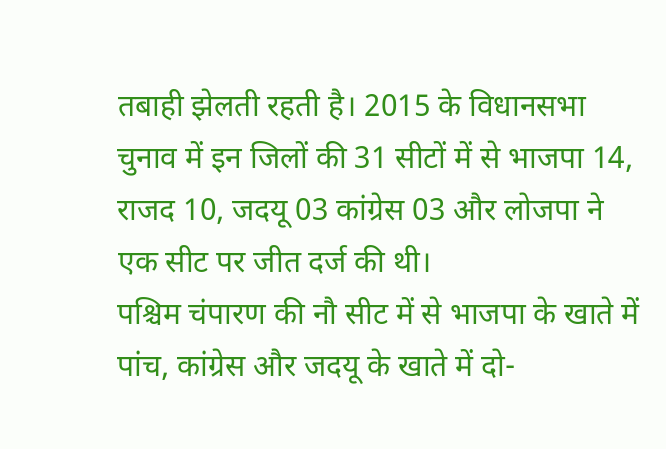तबाही झेलती रहती है। 2015 के विधानसभा चुनाव में इन जिलों की 31 सीटों में से भाजपा 14, राजद 10, जदयू 03 कांग्रेस 03 और लोजपा ने एक सीट पर जीत दर्ज की थी।
पश्चिम चंपारण की नौ सीट में से भाजपा के खाते में पांच, कांग्रेस और जदयू के खाते में दो-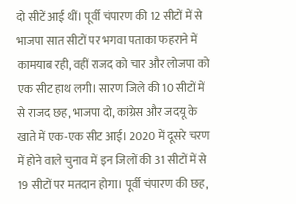दो सीटें आई थीं। पूर्वी चंपारण की 12 सीटों में से भाजपा सात सीटों पर भगवा पताका फहराने में कामयाब रही, वहीं राजद को चार और लोजपा को एक सीट हाथ लगी। सारण जिले की 10 सीटों में से राजद छह, भाजपा दो, कांग्रेस और जदयू के खाते में एक-एक सीट आई। 2020 में दूसरे चरण में होने वाले चुनाव में इन जिलों की 31 सीटों में से 19 सीटों पर मतदान होगा। पूर्वी चंपारण की छह,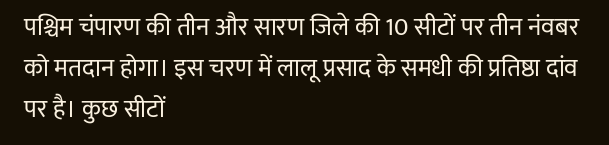पश्चिम चंपारण की तीन और सारण जिले की 10 सीटों पर तीन नंवबर को मतदान होगा। इस चरण में लालू प्रसाद के समधी की प्रतिष्ठा दांव पर है। कुछ सीटों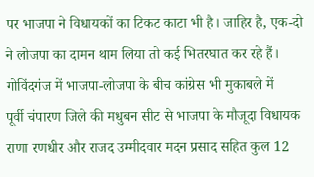पर भाजपा ने विधायकों का टिकट काटा भी है। जाहिर है, एक-दो ने लोजपा का दामन थाम लिया तो कई भितरघात कर रहे हैं।
गोविंदगंज में भाजपा-लोजपा के बीच कांग्रेस भी मुकाबले में
पूर्वी चंपारण जिले की मधुबन सीट से भाजपा के मौजूदा विधायक राणा रणधीर और राजद उम्मीदवार मदन प्रसाद सहित कुल 12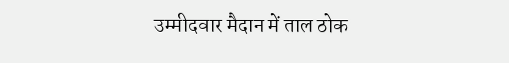उम्मीदवार मैदान में ताल ठोक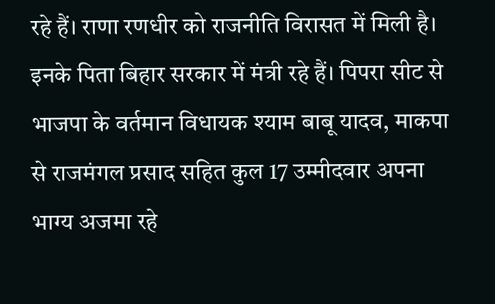रहे हैं। राणा रणधीर को राजनीति विरासत में मिली है। इनके पिता बिहार सरकार में मंत्री रहे हैं। पिपरा सीट से भाजपा के वर्तमान विधायक श्याम बाबू यादव, माकपा से राजमंगल प्रसाद सहित कुल 17 उम्मीदवार अपना भाग्य अजमा रहे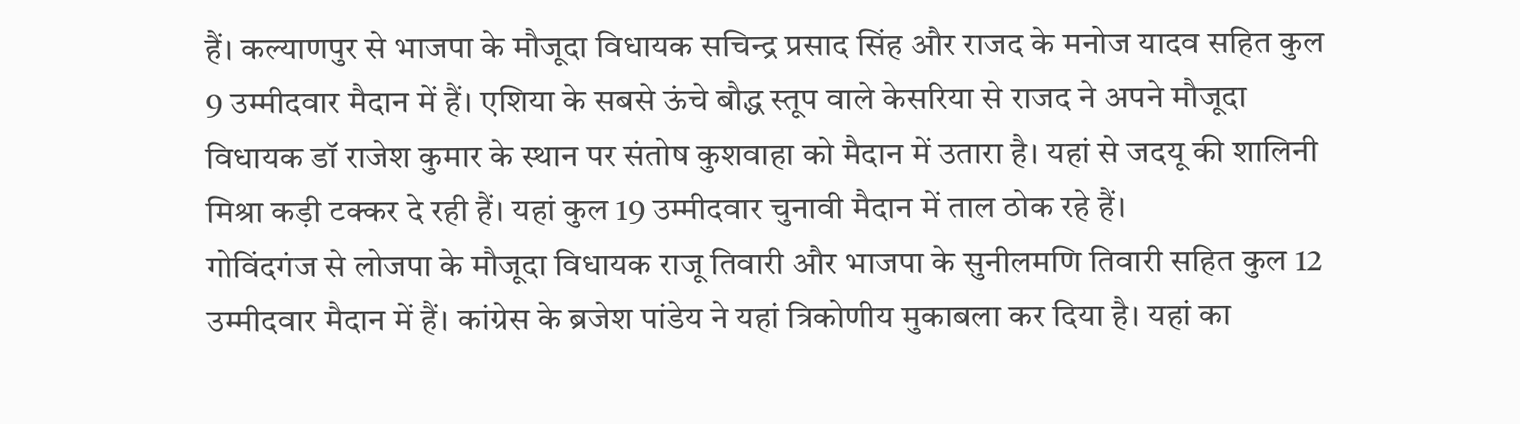हैं। कल्याणपुर से भाजपा के मौजूदा विधायक सचिन्द्र प्रसाद सिंह और राजद के मनोज यादव सहित कुल 9 उम्मीदवार मैदान में हैं। एशिया के सबसे ऊंचे बौद्ध स्तूप वाले केसरिया से राजद ने अपने मौजूदा विधायक डॉ राजेश कुमार के स्थान पर संतोष कुशवाहा को मैदान में उतारा है। यहां से जदयू की शालिनी मिश्रा कड़ी टक्कर दे रही हैं। यहां कुल 19 उम्मीदवार चुनावी मैदान में ताल ठोक रहे हैं।
गोविंदगंज से लोजपा के मौजूदा विधायक राजू तिवारी और भाजपा के सुनीलमणि तिवारी सहित कुल 12 उम्मीदवार मैदान में हैं। कांग्रेस के ब्रजेश पांडेय ने यहां त्रिकोणीय मुकाबला कर दिया है। यहां का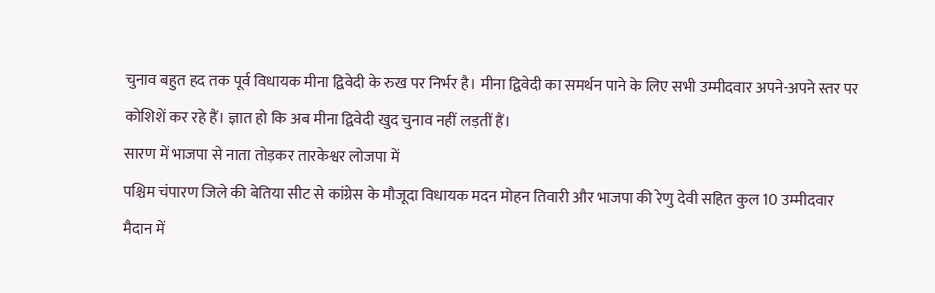चुनाव बहुत हद तक पूर्व विधायक मीना द्विवेदी के रुख पर निर्भर है। मीना द्विवेदी का समर्थन पाने के लिए सभी उम्मीदवार अपने-अपने स्तर पर कोशिशें कर रहे हैं। ज्ञात हो कि अब मीना द्विवेदी खुद चुनाव नहीं लड़तीं हैं।
सारण में भाजपा से नाता तोड़कर तारकेश्वर लोजपा में
पश्चिम चंपारण जिले की बेतिया सीट से कांग्रेस के मौजूदा विधायक मदन मोहन तिवारी और भाजपा की रेणु देवी सहित कुल 10 उम्मीदवार मैदान में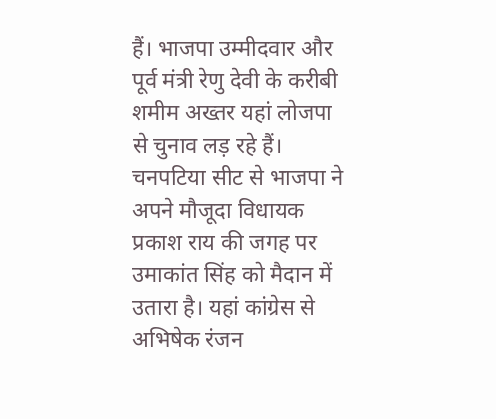हैं। भाजपा उम्मीदवार और पूर्व मंत्री रेणु देवी के करीबी शमीम अख्तर यहां लोजपा से चुनाव लड़ रहे हैं। चनपटिया सीट से भाजपा ने अपने मौजूदा विधायक प्रकाश राय की जगह पर उमाकांत सिंह को मैदान में उतारा है। यहां कांग्रेस से अभिषेक रंजन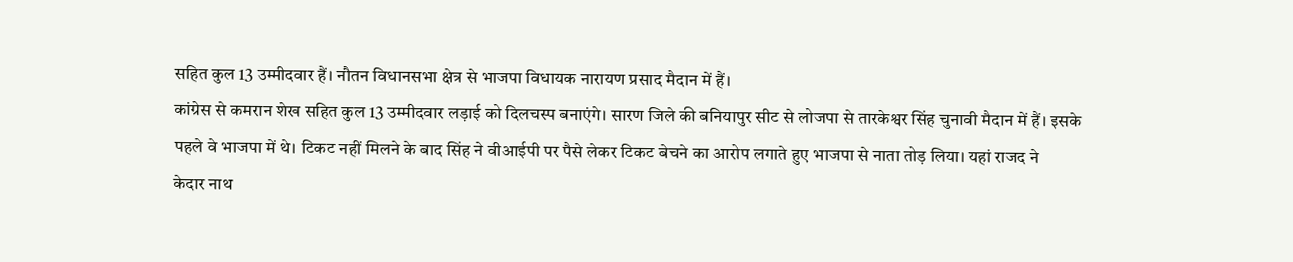सहित कुल 13 उम्मीदवार हैं। नौतन विधानसभा क्षेत्र से भाजपा विधायक नारायण प्रसाद मैदान में हैं।
कांग्रेस से कमरान शेख सहित कुल 13 उम्मीदवार लड़ाई को दिलचस्प बनाएंगे। सारण जिले की बनियापुर सीट से लोजपा से तारकेश्वर सिंह चुनावी मैदान में हैं। इसके पहले वे भाजपा में थे। टिकट नहीं मिलने के बाद सिंह ने वीआईपी पर पैसे लेकर टिकट बेचने का आरोप लगाते हुए भाजपा से नाता तोड़ लिया। यहां राजद ने
केदार नाथ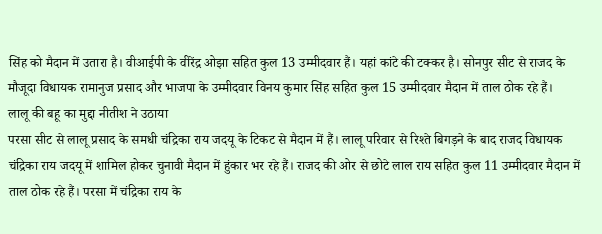सिंह को मैदान में उतारा है। वीआईपी के वीरेंद्र ओझा सहित कुल 13 उम्मीदवार हैं। यहां कांटे की टक्कर है। सोनपुर सीट से राजद के मौजूदा विधायक रामानुज प्रसाद और भाजपा के उम्मीदवार विनय कुमार सिंह सहित कुल 15 उम्मीदवार मैदान में ताल ठोक रहे हैं।
लालू की बहू का मुद्दा नीतीश ने उठाया
परसा सीट से लालू प्रसाद के समधी चंद्रिका राय जदयू के टिकट से मैदान में हैं। लालू परिवार से रिश्ते बिगड़ने के बाद राजद विधायक चंद्रिका राय जदयू में शामिल होकर चुनावी मैदान में हुंकार भर रहे हैं। राजद की ओर से छोटे लाल राय सहित कुल 11 उम्मीदवार मैदान में ताल ठोक रहे हैं। परसा में चंद्रिका राय के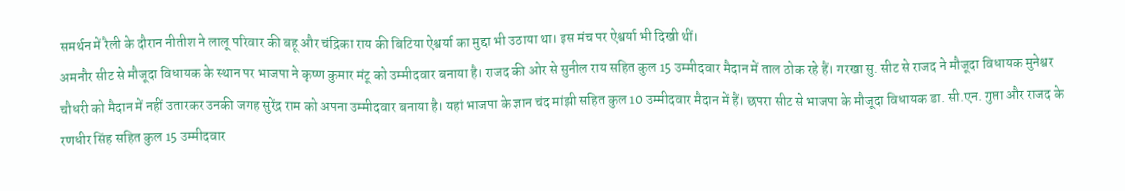समर्थन में रैली के दौरान नीतीश ने लालू परिवार की बहू और चंद्रिका राय की बिटिया ऐश्वर्या का मुद्दा भी उठाया था। इस मंच पर ऐश्वर्या भी दिखी थीं।
अमनौर सीट से मौजूदा विधायक के स्थान पर भाजपा ने कृष्ण कुमार मंटू को उम्मीदवार बनाया है। राजद की ओर से सुनील राय सहित कुल 15 उम्मीदवार मैदान में ताल ठोक रहे हैं। गरखा सु. सीट से राजद ने मौजूदा विधायक मुनेश्वर चौधरी को मैदान में नहीं उतारकर उनकी जगह सुरेंद्र राम को अपना उम्मीदवार बनाया है। यहां भाजपा के ज्ञान चंद मांझी सहित कुल 10 उम्मीदवार मैदान में हैं। छपरा सीट से भाजपा के मौजूदा विधायक डा. सी.एन. गुप्ता और राजद के रणधीर सिंह सहित कुल 15 उम्मीदवार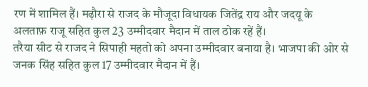रण में शामिल हैं। मढ़ौरा से राजद के मौजूदा विधायक जितेंद्र राय और जदयू के अलताफ़ राजू सहित कुल 23 उम्मीदवार मैदान में ताल ठोक रहें हैं।
तरैया सीट से राजद ने सिपाही महतो को अपना उम्मीदवार बनाया है। भाजपा की ओर से जनक सिंह सहित कुल 17 उम्मीदवार मैदान में हैं।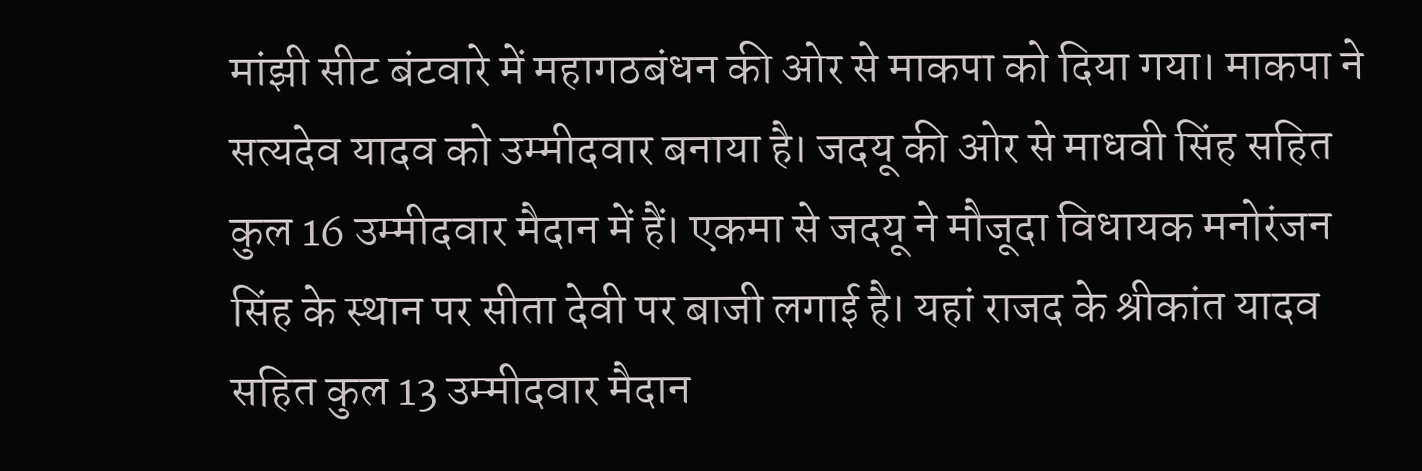मांझी सीट बंटवारे में महागठबंधन की ओर से माकपा को दिया गया। माकपा ने सत्यदेव यादव को उम्मीदवार बनाया है। जदयू की ओर से माधवी सिंह सहित कुल 16 उम्मीदवार मैदान में हैं। एकमा से जदयू ने मौजूदा विधायक मनोरंजन सिंह के स्थान पर सीता देवी पर बाजी लगाई है। यहां राजद के श्रीकांत यादव सहित कुल 13 उम्मीदवार मैदान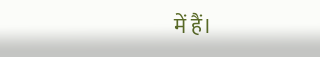में हैं।